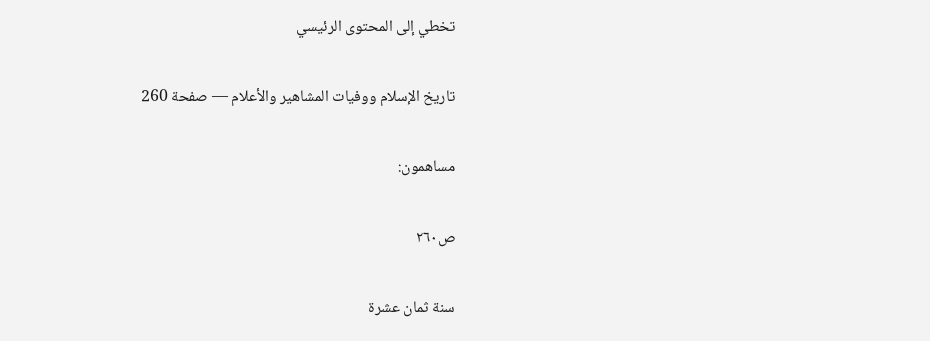تخطي إلى المحتوى الرئيسي

تاريخ الإسلام ووفيات المشاهير والأعلام — صفحة 260

مساهمون:

ص٢٦٠

سنة ثمان عشرة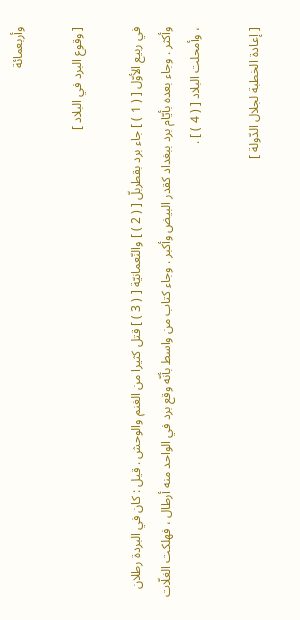وأربعمائة

[ وقوع البرد في البلاد ]

في ربيع الأوّل [ ( 1 ) ] جاء برد بقطربلّ [ ( 2 ) ] والنّعمانيّة [ ( 3 ) ] قتل كثيرا من الغنم والوحش . قيل : كان في البردة رطلان وأكثر . وجاء بعده بأيّام برد ببغداد كقدر البيض وأكبر . وجاء كتاب من واسط بأنّه وقع برد في الواحد منه أرطال ، فهلكت الغلّات ، وأمحلت البلاد [ ( 4 ) ] .

[ إعادة الخطبة لجلال الدّولة ]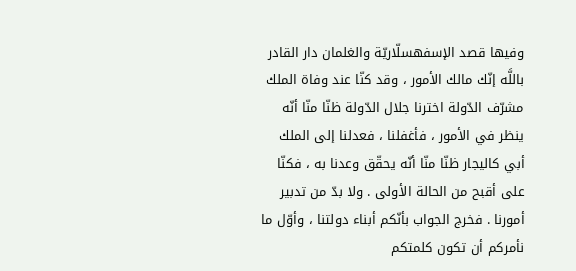وفيها قصد الإسفهسلّاريّة والغلمان دار القادر باللَّه إنّك مالك الأمور ، وقد كنّا عند وفاة الملك مشرّف الدّولة اخترنا جلال الدّولة ظنّا منّا أنّه ينظر في الأمور ، فأغفلنا ، فعدلنا إلى الملك أبي كاليجار ظنّا منّا أنّه يحقّق وعدنا به ، فكنّا على أقبح من الحالة الأولى . ولا بدّ من تدبير أمورنا . فخرج الجواب بأنّكم أبناء دولتنا ، وأوّل ما نأمركم أن تكون كلمتكم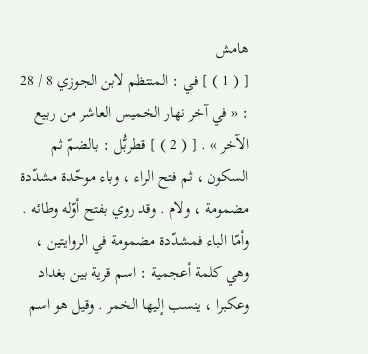هامش
[ ( 1 ) ] في : المنتظم لابن الجوزي 8 / 28 : « في آخر نهار الخميس العاشر من ربيع الآخر » . [ ( 2 ) ] قطربُّل : بالضمّ ثم السكون ، ثم فتح الراء ، وباء موحّدة مشدّدة مضمومة ، ولام . وقد روي بفتح أوّله وطائه . وأمّا الباء فمشدّدة مضمومة في الروايتين ، وهي كلمة أعجمية : اسم قرية بين بغداد وعكبرا ، ينسب إليها الخمر . وقيل هو اسم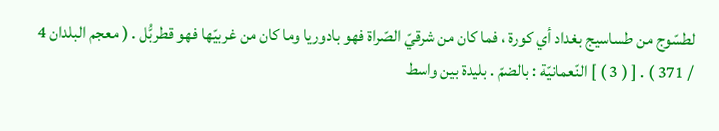لطسّوج من طساسيج بغداد أي كورة ، فما كان من شرقيّ الصّراة فهو بادوريا وما كان من غربيّها فهو قطربُّل . ( معجم البلدان 4 / 371 ) . [ ( 3 ) ] النّعمانيّة : بالضمّ . بليدة بين واسط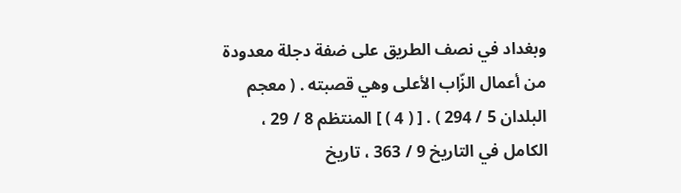وبغداد في نصف الطريق على ضفة دجلة معدودة من أعمال الزّاب الأعلى وهي قصبته . ( معجم البلدان 5 / 294 ) . [ ( 4 ) ] المنتظم 8 / 29 ، الكامل في التاريخ 9 / 363 ، تاريخ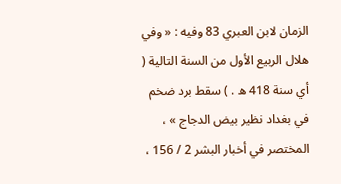الزمان لابن العبري 83 وفيه : « وفي هلال الربيع الأول من السنة التالية ( أي سنة 418 ه . ) سقط برد ضخم في بغداد نظير بيض الدجاج » ، المختصر في أخبار البشر 2 / 156 ،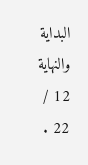البداية والنهاية 12 / 22 .